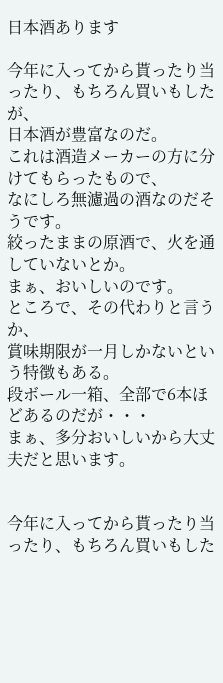日本酒あります

今年に入ってから貰ったり当ったり、もちろん買いもしたが、
日本酒が豊富なのだ。
これは酒造メーカーの方に分けてもらったもので、
なにしろ無濾過の酒なのだそうです。
絞ったままの原酒で、火を通していないとか。
まぁ、おいしいのです。
ところで、その代わりと言うか、
賞味期限が一月しかないという特徴もある。
段ボール一箱、全部で6本ほどあるのだが・・・
まぁ、多分おいしいから大丈夫だと思います。


今年に入ってから貰ったり当ったり、もちろん買いもした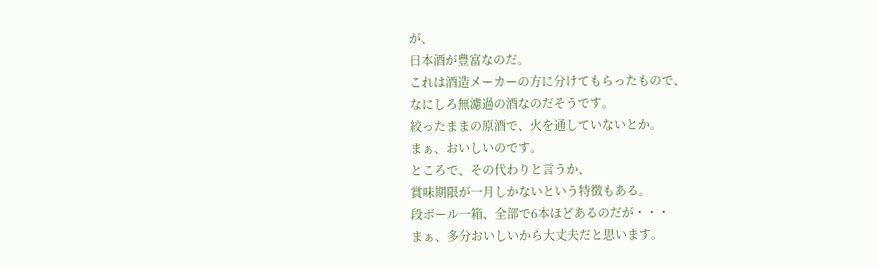が、
日本酒が豊富なのだ。
これは酒造メーカーの方に分けてもらったもので、
なにしろ無濾過の酒なのだそうです。
絞ったままの原酒で、火を通していないとか。
まぁ、おいしいのです。
ところで、その代わりと言うか、
賞味期限が一月しかないという特徴もある。
段ボール一箱、全部で6本ほどあるのだが・・・
まぁ、多分おいしいから大丈夫だと思います。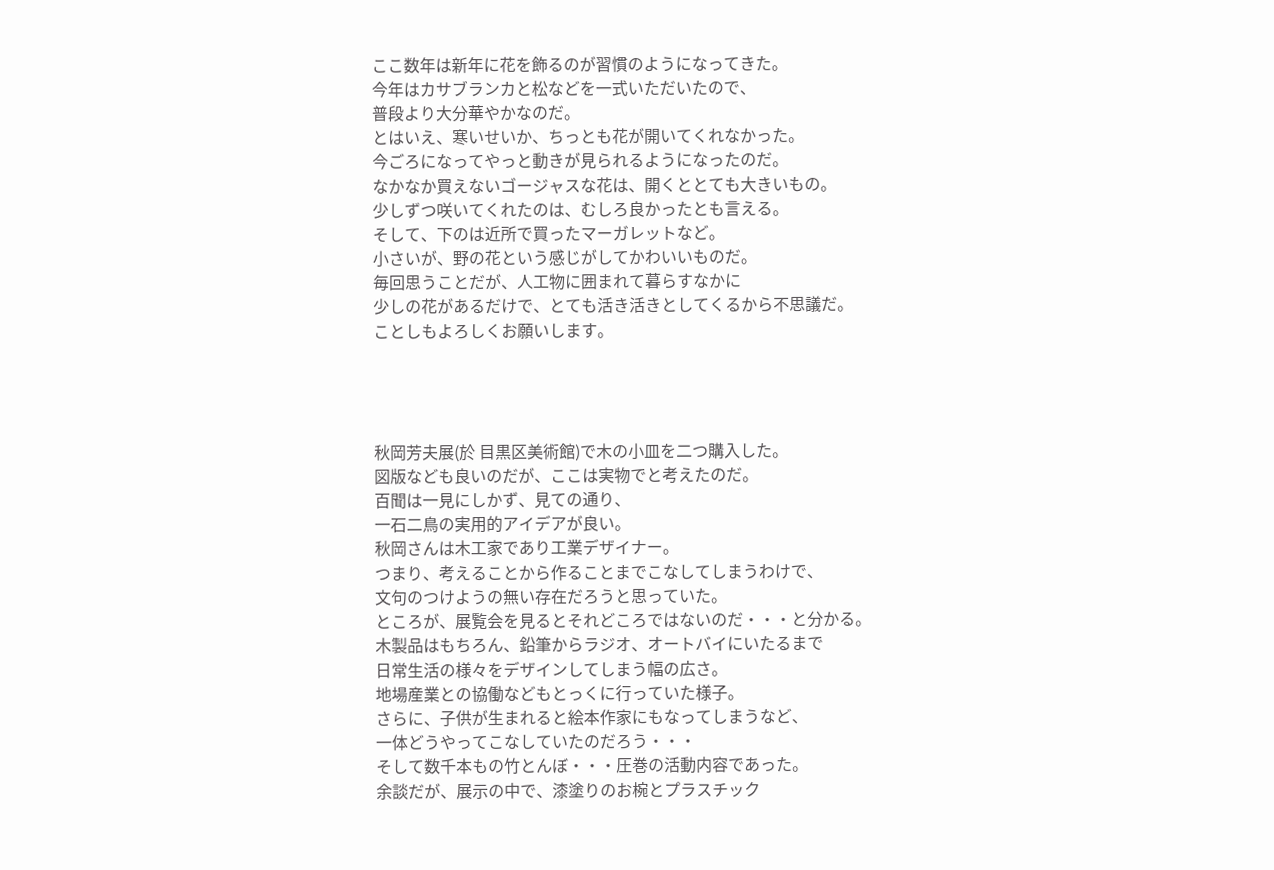ここ数年は新年に花を飾るのが習慣のようになってきた。
今年はカサブランカと松などを一式いただいたので、
普段より大分華やかなのだ。
とはいえ、寒いせいか、ちっとも花が開いてくれなかった。
今ごろになってやっと動きが見られるようになったのだ。
なかなか買えないゴージャスな花は、開くととても大きいもの。
少しずつ咲いてくれたのは、むしろ良かったとも言える。
そして、下のは近所で買ったマーガレットなど。
小さいが、野の花という感じがしてかわいいものだ。
毎回思うことだが、人工物に囲まれて暮らすなかに
少しの花があるだけで、とても活き活きとしてくるから不思議だ。
ことしもよろしくお願いします。




秋岡芳夫展(於 目黒区美術館)で木の小皿を二つ購入した。
図版なども良いのだが、ここは実物でと考えたのだ。
百聞は一見にしかず、見ての通り、
一石二鳥の実用的アイデアが良い。
秋岡さんは木工家であり工業デザイナー。
つまり、考えることから作ることまでこなしてしまうわけで、
文句のつけようの無い存在だろうと思っていた。
ところが、展覧会を見るとそれどころではないのだ・・・と分かる。
木製品はもちろん、鉛筆からラジオ、オートバイにいたるまで
日常生活の様々をデザインしてしまう幅の広さ。
地場産業との協働などもとっくに行っていた様子。
さらに、子供が生まれると絵本作家にもなってしまうなど、
一体どうやってこなしていたのだろう・・・
そして数千本もの竹とんぼ・・・圧巻の活動内容であった。
余談だが、展示の中で、漆塗りのお椀とプラスチック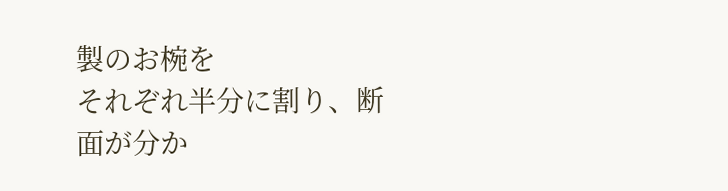製のお椀を
それぞれ半分に割り、断面が分か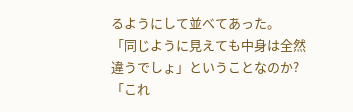るようにして並べてあった。
「同じように見えても中身は全然違うでしょ」ということなのか?
「これ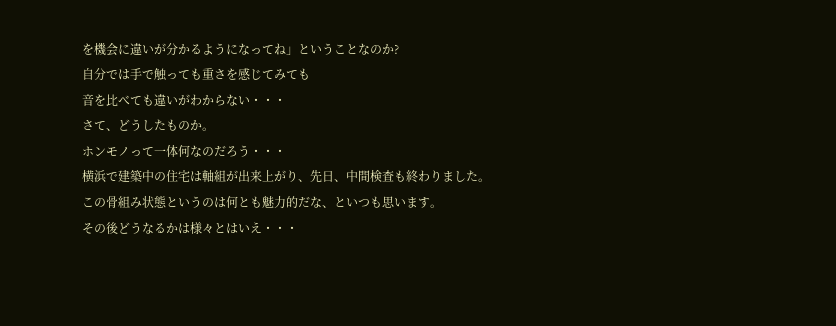を機会に違いが分かるようになってね」ということなのか?
自分では手で触っても重さを感じてみても
音を比べても違いがわからない・・・
さて、どうしたものか。
ホンモノって一体何なのだろう・・・
横浜で建築中の住宅は軸組が出来上がり、先日、中間検査も終わりました。
この骨組み状態というのは何とも魅力的だな、といつも思います。
その後どうなるかは様々とはいえ・・・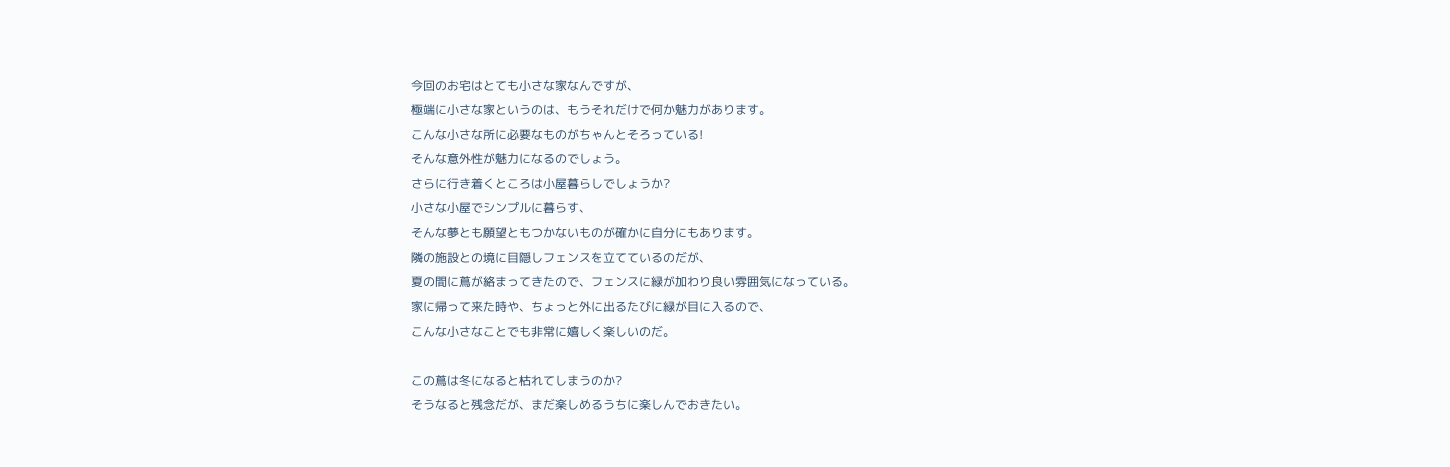今回のお宅はとても小さな家なんですが、
極端に小さな家というのは、もうそれだけで何か魅力があります。
こんな小さな所に必要なものがちゃんとそろっている!
そんな意外性が魅力になるのでしょう。
さらに行き着くところは小屋暮らしでしょうか?
小さな小屋でシンプルに暮らす、
そんな夢とも願望ともつかないものが確かに自分にもあります。
隣の施設との境に目隠しフェンスを立てているのだが、
夏の間に蔦が絡まってきたので、フェンスに緑が加わり良い雰囲気になっている。
家に帰って来た時や、ちょっと外に出るたびに緑が目に入るので、
こんな小さなことでも非常に嬉しく楽しいのだ。

この蔦は冬になると枯れてしまうのか?
そうなると残念だが、まだ楽しめるうちに楽しんでおきたい。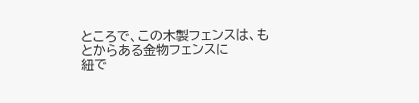ところで、この木製フェンスは、もとからある金物フェンスに
紐で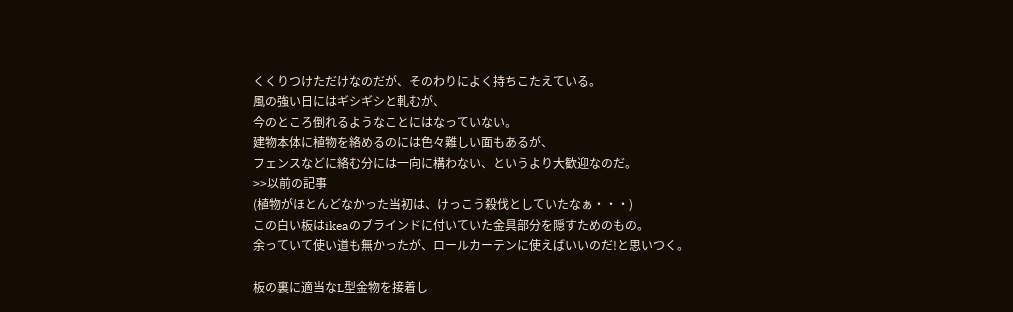くくりつけただけなのだが、そのわりによく持ちこたえている。
風の強い日にはギシギシと軋むが、
今のところ倒れるようなことにはなっていない。
建物本体に植物を絡めるのには色々難しい面もあるが、
フェンスなどに絡む分には一向に構わない、というより大歓迎なのだ。
>>以前の記事
(植物がほとんどなかった当初は、けっこう殺伐としていたなぁ・・・)
この白い板はikeaのブラインドに付いていた金具部分を隠すためのもの。
余っていて使い道も無かったが、ロールカーテンに使えばいいのだ!と思いつく。

板の裏に適当なL型金物を接着し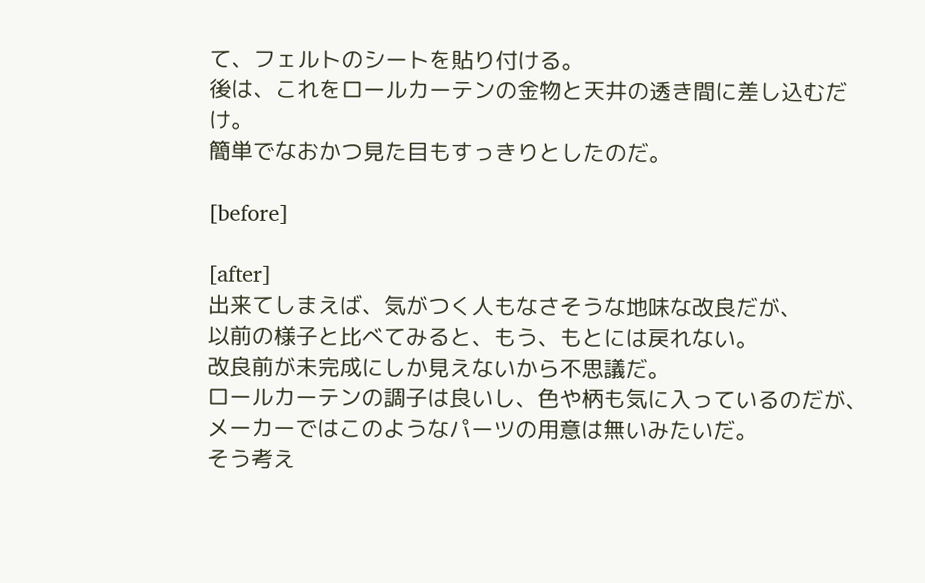て、フェルトのシートを貼り付ける。
後は、これをロールカーテンの金物と天井の透き間に差し込むだけ。
簡単でなおかつ見た目もすっきりとしたのだ。

[before]

[after]
出来てしまえば、気がつく人もなさそうな地味な改良だが、
以前の様子と比べてみると、もう、もとには戻れない。
改良前が未完成にしか見えないから不思議だ。
ロールカーテンの調子は良いし、色や柄も気に入っているのだが、
メーカーではこのようなパーツの用意は無いみたいだ。
そう考え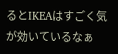るとIKEAはすごく気が効いているなぁ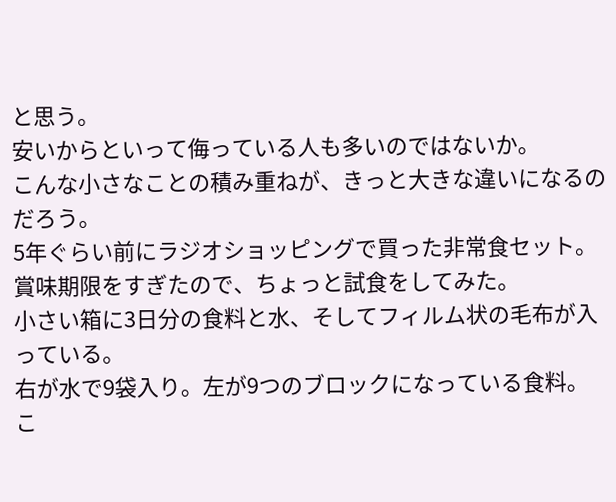と思う。
安いからといって侮っている人も多いのではないか。
こんな小さなことの積み重ねが、きっと大きな違いになるのだろう。
5年ぐらい前にラジオショッピングで買った非常食セット。
賞味期限をすぎたので、ちょっと試食をしてみた。
小さい箱に3日分の食料と水、そしてフィルム状の毛布が入っている。
右が水で9袋入り。左が9つのブロックになっている食料。
こ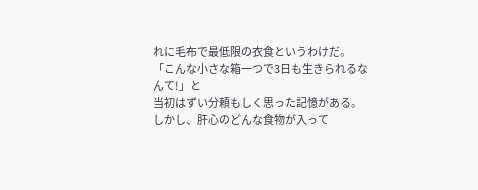れに毛布で最低限の衣食というわけだ。
「こんな小さな箱一つで3日も生きられるなんて!」と
当初はずい分頼もしく思った記憶がある。
しかし、肝心のどんな食物が入って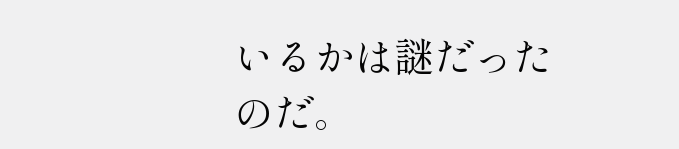いるかは謎だったのだ。